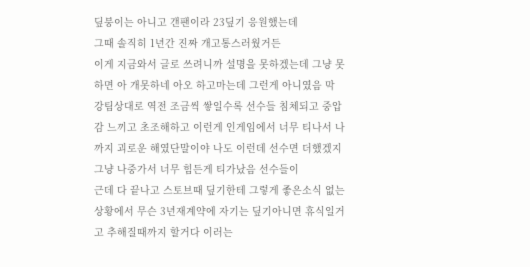딮붕이는 아니고 갠팬이라 23딮기 응원했는데
그때 솔직히 1년간 진짜 개고통스러웠거든
이게 지금와서 글로 쓰려니까 설명을 못하겠는데 그냥 못하면 아 개못하네 아오 하고마는데 그런게 아니였음 막 강팀상대로 역전 조금씩 쌓일수록 선수들 침체되고 중압감 느끼고 초조해하고 이런게 인게임에서 너무 티나서 나까지 괴로운 해였단말이야 나도 이런데 선수면 더했겠지 그냥 나중가서 너무 힘든게 티가났음 선수들이
근데 다 끝나고 스토브때 딮기한테 그렇게 좋은소식 없는상황에서 무슨 3년재계약에 자기는 딮기아니면 휴식일거고 추해질때까지 할거다 이러는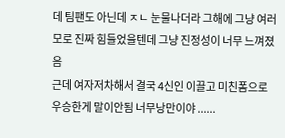데 팀팬도 아닌데 ㅈㄴ 눈물나더라 그해에 그냥 여러모로 진짜 힘들었을텐데 그냥 진정성이 너무 느껴졌음
근데 여자저차해서 결국 4신인 이끌고 미친폼으로 우승한게 말이안됨 너무낭만이야 ......